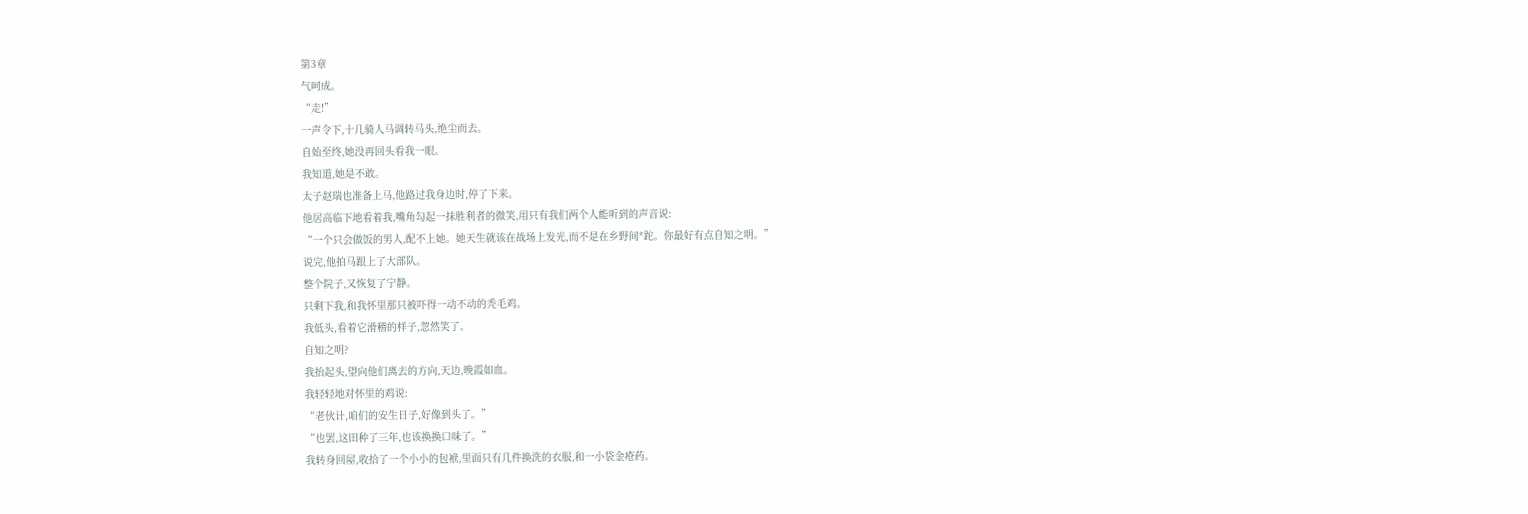第3章
气呵成。
“走!”
一声令下,十几骑人马调转马头,绝尘而去。
自始至终,她没再回头看我一眼。
我知道,她是不敢。
太子赵瑞也准备上马,他路过我身边时,停了下来。
他居高临下地看着我,嘴角勾起一抹胜利者的微笑,用只有我们两个人能听到的声音说:
“一个只会做饭的男人,配不上她。她天生就该在战场上发光,而不是在乡野间*跎。你最好有点自知之明。”
说完,他拍马跟上了大部队。
整个院子,又恢复了宁静。
只剩下我,和我怀里那只被吓得一动不动的秃毛鸡。
我低头,看着它滑稽的样子,忽然笑了。
自知之明?
我抬起头,望向他们离去的方向,天边,晚霞如血。
我轻轻地对怀里的鸡说:
“老伙计,咱们的安生日子,好像到头了。”
“也罢,这田种了三年,也该换换口味了。”
我转身回屋,收拾了一个小小的包袱,里面只有几件换洗的衣服,和一小袋金疮药。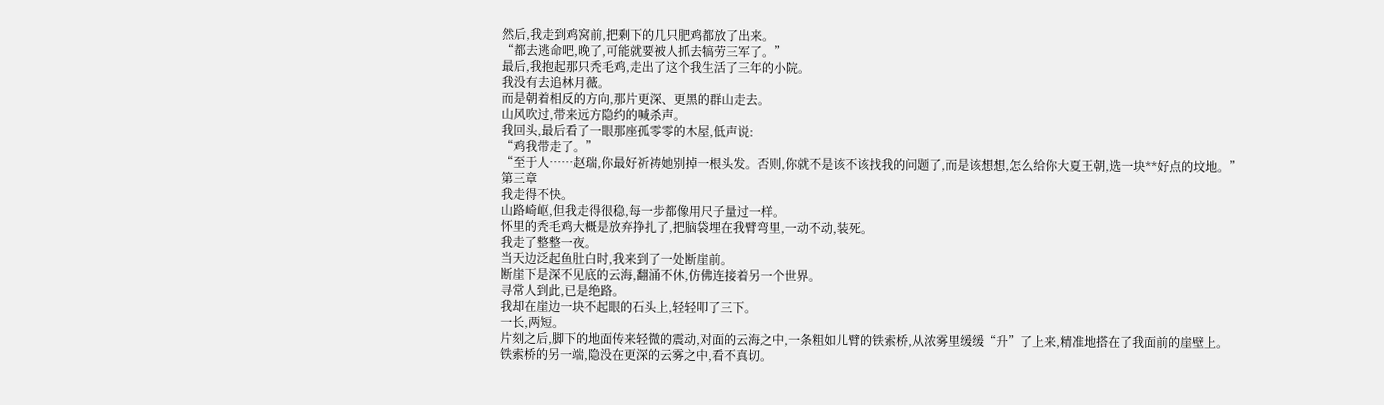然后,我走到鸡窝前,把剩下的几只肥鸡都放了出来。
“都去逃命吧,晚了,可能就要被人抓去犒劳三军了。”
最后,我抱起那只秃毛鸡,走出了这个我生活了三年的小院。
我没有去追林月薇。
而是朝着相反的方向,那片更深、更黑的群山走去。
山风吹过,带来远方隐约的喊杀声。
我回头,最后看了一眼那座孤零零的木屋,低声说:
“鸡我带走了。”
“至于人……赵瑞,你最好祈祷她别掉一根头发。否则,你就不是该不该找我的问题了,而是该想想,怎么给你大夏王朝,选一块**好点的坟地。”
第三章
我走得不快。
山路崎岖,但我走得很稳,每一步都像用尺子量过一样。
怀里的秃毛鸡大概是放弃挣扎了,把脑袋埋在我臂弯里,一动不动,装死。
我走了整整一夜。
当天边泛起鱼肚白时,我来到了一处断崖前。
断崖下是深不见底的云海,翻涌不休,仿佛连接着另一个世界。
寻常人到此,已是绝路。
我却在崖边一块不起眼的石头上,轻轻叩了三下。
一长,两短。
片刻之后,脚下的地面传来轻微的震动,对面的云海之中,一条粗如儿臂的铁索桥,从浓雾里缓缓“升”了上来,精准地搭在了我面前的崖壁上。
铁索桥的另一端,隐没在更深的云雾之中,看不真切。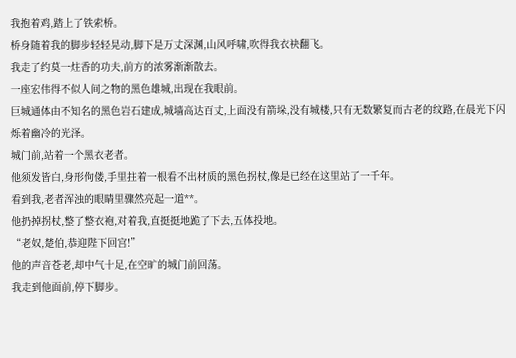我抱着鸡,踏上了铁索桥。
桥身随着我的脚步轻轻晃动,脚下是万丈深渊,山风呼啸,吹得我衣袂翻飞。
我走了约莫一炷香的功夫,前方的浓雾渐渐散去。
一座宏伟得不似人间之物的黑色雄城,出现在我眼前。
巨城通体由不知名的黑色岩石建成,城墙高达百丈,上面没有箭垛,没有城楼,只有无数繁复而古老的纹路,在晨光下闪烁着幽冷的光泽。
城门前,站着一个黑衣老者。
他须发皆白,身形佝偻,手里拄着一根看不出材质的黑色拐杖,像是已经在这里站了一千年。
看到我,老者浑浊的眼睛里骤然亮起一道**。
他扔掉拐杖,整了整衣袍,对着我,直挺挺地跪了下去,五体投地。
“老奴,楚伯,恭迎陛下回宫!”
他的声音苍老,却中气十足,在空旷的城门前回荡。
我走到他面前,停下脚步。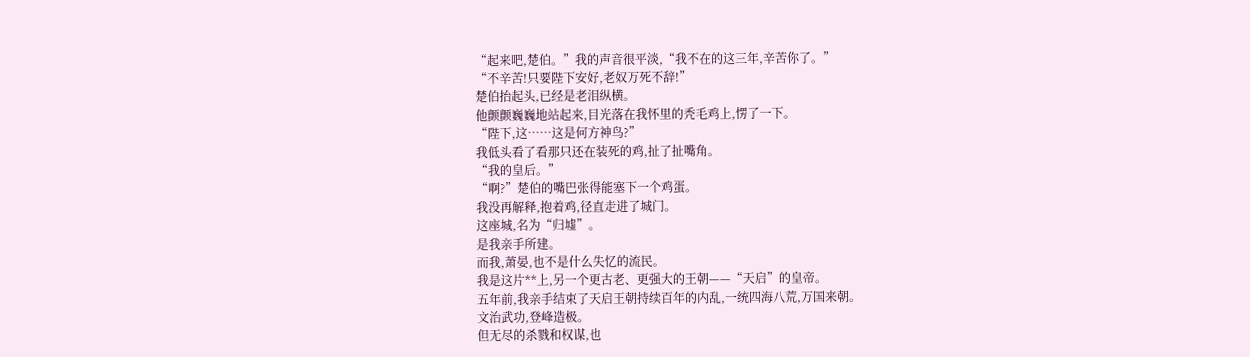“起来吧,楚伯。”我的声音很平淡,“我不在的这三年,辛苦你了。”
“不辛苦!只要陛下安好,老奴万死不辞!”
楚伯抬起头,已经是老泪纵横。
他颤颤巍巍地站起来,目光落在我怀里的秃毛鸡上,愣了一下。
“陛下,这……这是何方神鸟?”
我低头看了看那只还在装死的鸡,扯了扯嘴角。
“我的皇后。”
“啊?”楚伯的嘴巴张得能塞下一个鸡蛋。
我没再解释,抱着鸡,径直走进了城门。
这座城,名为“归墟”。
是我亲手所建。
而我,萧晏,也不是什么失忆的流民。
我是这片**上,另一个更古老、更强大的王朝——“天启”的皇帝。
五年前,我亲手结束了天启王朝持续百年的内乱,一统四海八荒,万国来朝。
文治武功,登峰造极。
但无尽的杀戮和权谋,也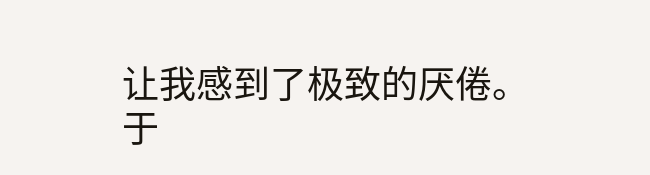让我感到了极致的厌倦。
于